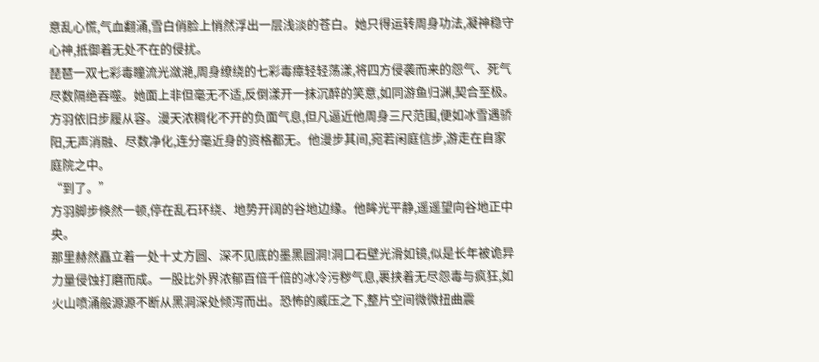意乱心慌,气血翻涌,雪白俏脸上悄然浮出一层浅淡的苍白。她只得运转周身功法,凝神稳守心神,抵御着无处不在的侵扰。
琵琶一双七彩毒瞳流光潋滟,周身缭绕的七彩毒瘴轻轻荡漾,将四方侵袭而来的怨气、死气尽数隔绝吞噬。她面上非但毫无不适,反倒漾开一抹沉醉的笑意,如同游鱼归渊,契合至极。
方羽依旧步履从容。漫天浓稠化不开的负面气息,但凡逼近他周身三尺范围,便如冰雪遇骄阳,无声消融、尽数净化,连分毫近身的资格都无。他漫步其间,宛若闲庭信步,游走在自家庭院之中。
“到了。”
方羽脚步倏然一顿,停在乱石环绕、地势开阔的谷地边缘。他眸光平静,遥遥望向谷地正中央。
那里赫然矗立着一处十丈方圆、深不见底的墨黑圆洞!洞口石壁光滑如镜,似是长年被诡异力量侵蚀打磨而成。一股比外界浓郁百倍千倍的冰冷污秽气息,裹挟着无尽怨毒与疯狂,如火山喷涌般源源不断从黑洞深处倾泻而出。恐怖的威压之下,整片空间微微扭曲震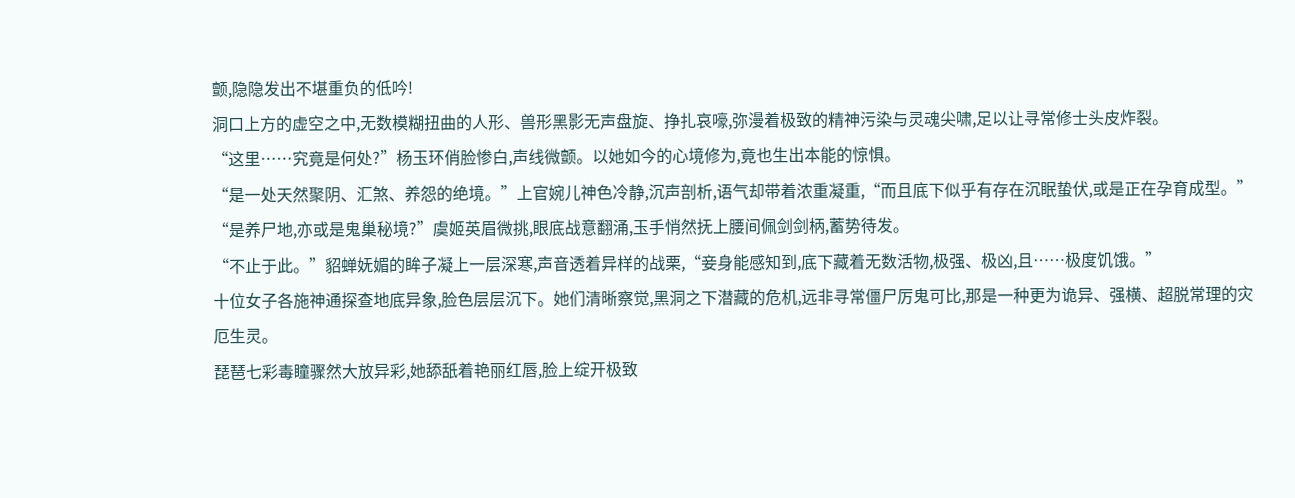颤,隐隐发出不堪重负的低吟!
洞口上方的虚空之中,无数模糊扭曲的人形、兽形黑影无声盘旋、挣扎哀嚎,弥漫着极致的精神污染与灵魂尖啸,足以让寻常修士头皮炸裂。
“这里……究竟是何处?”杨玉环俏脸惨白,声线微颤。以她如今的心境修为,竟也生出本能的惊惧。
“是一处天然聚阴、汇煞、养怨的绝境。”上官婉儿神色冷静,沉声剖析,语气却带着浓重凝重,“而且底下似乎有存在沉眠蛰伏,或是正在孕育成型。”
“是养尸地,亦或是鬼巢秘境?”虞姬英眉微挑,眼底战意翻涌,玉手悄然抚上腰间佩剑剑柄,蓄势待发。
“不止于此。”貂蝉妩媚的眸子凝上一层深寒,声音透着异样的战栗,“妾身能感知到,底下藏着无数活物,极强、极凶,且……极度饥饿。”
十位女子各施神通探查地底异象,脸色层层沉下。她们清晰察觉,黑洞之下潜藏的危机,远非寻常僵尸厉鬼可比,那是一种更为诡异、强横、超脱常理的灾厄生灵。
琵琶七彩毒瞳骤然大放异彩,她舔舐着艳丽红唇,脸上绽开极致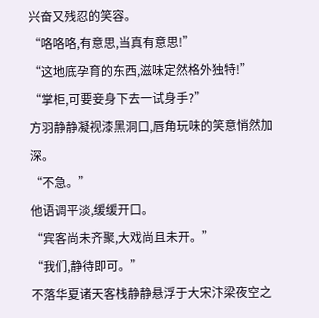兴奋又残忍的笑容。
“咯咯咯,有意思,当真有意思!”
“这地底孕育的东西,滋味定然格外独特!”
“掌柜,可要妾身下去一试身手?”
方羽静静凝视漆黑洞口,唇角玩味的笑意悄然加深。
“不急。”
他语调平淡,缓缓开口。
“宾客尚未齐聚,大戏尚且未开。”
“我们,静待即可。”
不落华夏诸天客栈静静悬浮于大宋汴梁夜空之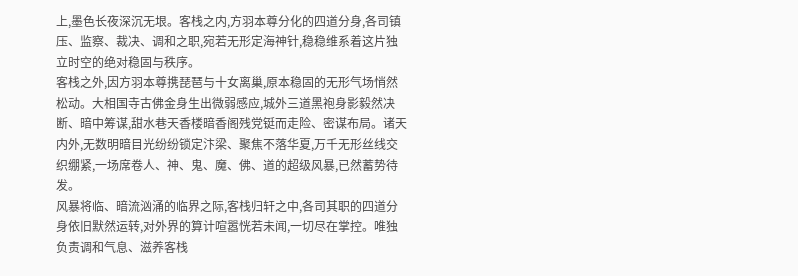上,墨色长夜深沉无垠。客栈之内,方羽本尊分化的四道分身,各司镇压、监察、裁决、调和之职,宛若无形定海神针,稳稳维系着这片独立时空的绝对稳固与秩序。
客栈之外,因方羽本尊携琵琶与十女离巢,原本稳固的无形气场悄然松动。大相国寺古佛金身生出微弱感应,城外三道黑袍身影毅然决断、暗中筹谋,甜水巷天香楼暗香阁残党铤而走险、密谋布局。诸天内外,无数明暗目光纷纷锁定汴梁、聚焦不落华夏,万千无形丝线交织绷紧,一场席卷人、神、鬼、魔、佛、道的超级风暴,已然蓄势待发。
风暴将临、暗流汹涌的临界之际,客栈归轩之中,各司其职的四道分身依旧默然运转,对外界的算计喧嚣恍若未闻,一切尽在掌控。唯独负责调和气息、滋养客栈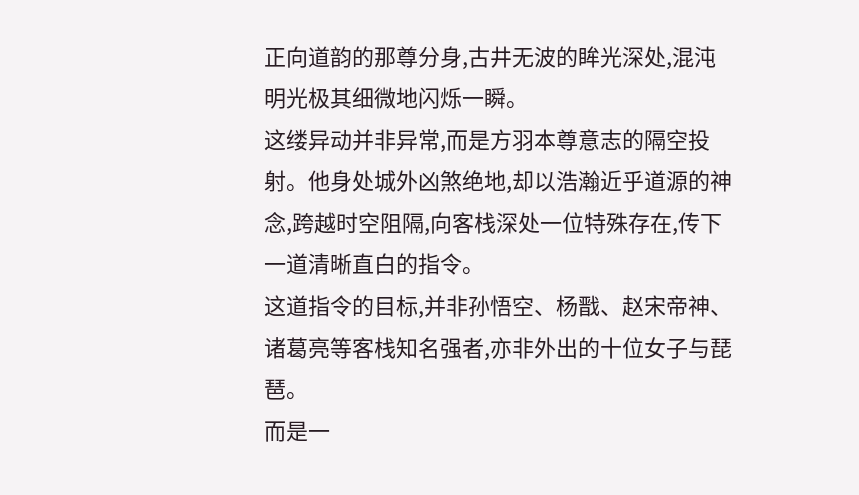正向道韵的那尊分身,古井无波的眸光深处,混沌明光极其细微地闪烁一瞬。
这缕异动并非异常,而是方羽本尊意志的隔空投射。他身处城外凶煞绝地,却以浩瀚近乎道源的神念,跨越时空阻隔,向客栈深处一位特殊存在,传下一道清晰直白的指令。
这道指令的目标,并非孙悟空、杨戬、赵宋帝神、诸葛亮等客栈知名强者,亦非外出的十位女子与琵琶。
而是一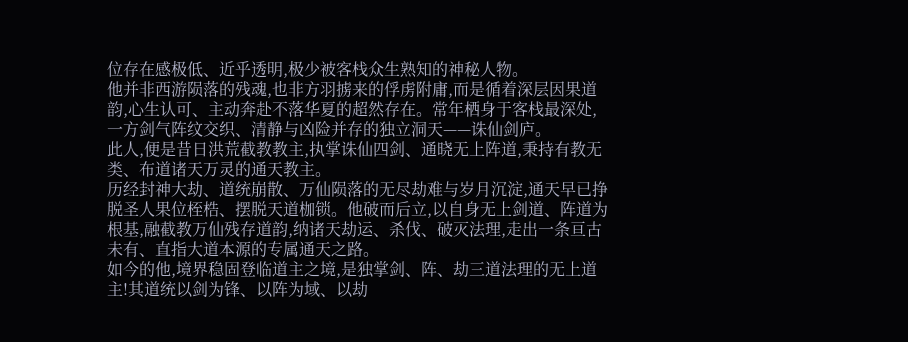位存在感极低、近乎透明,极少被客栈众生熟知的神秘人物。
他并非西游陨落的残魂,也非方羽掳来的俘虏附庸,而是循着深层因果道韵,心生认可、主动奔赴不落华夏的超然存在。常年栖身于客栈最深处,一方剑气阵纹交织、清静与凶险并存的独立洞天——诛仙剑庐。
此人,便是昔日洪荒截教教主,执掌诛仙四剑、通晓无上阵道,秉持有教无类、布道诸天万灵的通天教主。
历经封神大劫、道统崩散、万仙陨落的无尽劫难与岁月沉淀,通天早已挣脱圣人果位桎梏、摆脱天道枷锁。他破而后立,以自身无上剑道、阵道为根基,融截教万仙残存道韵,纳诸天劫运、杀伐、破灭法理,走出一条亘古未有、直指大道本源的专属通天之路。
如今的他,境界稳固登临道主之境,是独掌剑、阵、劫三道法理的无上道主!其道统以剑为锋、以阵为域、以劫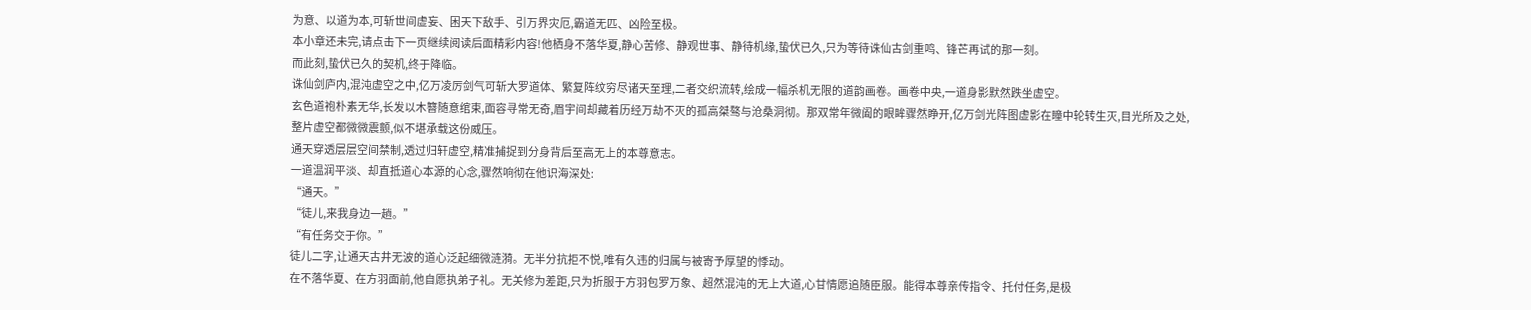为意、以道为本,可斩世间虚妄、困天下敌手、引万界灾厄,霸道无匹、凶险至极。
本小章还未完,请点击下一页继续阅读后面精彩内容!他栖身不落华夏,静心苦修、静观世事、静待机缘,蛰伏已久,只为等待诛仙古剑重鸣、锋芒再试的那一刻。
而此刻,蛰伏已久的契机,终于降临。
诛仙剑庐内,混沌虚空之中,亿万凌厉剑气可斩大罗道体、繁复阵纹穷尽诸天至理,二者交织流转,绘成一幅杀机无限的道韵画卷。画卷中央,一道身影默然跌坐虚空。
玄色道袍朴素无华,长发以木簪随意绾束,面容寻常无奇,眉宇间却藏着历经万劫不灭的孤高桀骜与沧桑洞彻。那双常年微阖的眼眸骤然睁开,亿万剑光阵图虚影在瞳中轮转生灭,目光所及之处,整片虚空都微微震颤,似不堪承载这份威压。
通天穿透层层空间禁制,透过归轩虚空,精准捕捉到分身背后至高无上的本尊意志。
一道温润平淡、却直抵道心本源的心念,骤然响彻在他识海深处:
“通天。”
“徒儿,来我身边一趟。”
“有任务交于你。”
徒儿二字,让通天古井无波的道心泛起细微涟漪。无半分抗拒不悦,唯有久违的归属与被寄予厚望的悸动。
在不落华夏、在方羽面前,他自愿执弟子礼。无关修为差距,只为折服于方羽包罗万象、超然混沌的无上大道,心甘情愿追随臣服。能得本尊亲传指令、托付任务,是极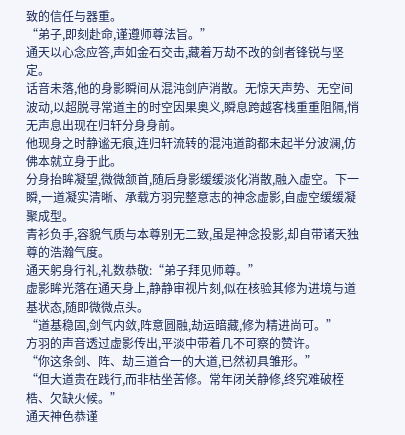致的信任与器重。
“弟子,即刻赴命,谨遵师尊法旨。”
通天以心念应答,声如金石交击,藏着万劫不改的剑者锋锐与坚定。
话音未落,他的身影瞬间从混沌剑庐消散。无惊天声势、无空间波动,以超脱寻常道主的时空因果奥义,瞬息跨越客栈重重阻隔,悄无声息出现在归轩分身身前。
他现身之时静谧无痕,连归轩流转的混沌道韵都未起半分波澜,仿佛本就立身于此。
分身抬眸凝望,微微颔首,随后身影缓缓淡化消散,融入虚空。下一瞬,一道凝实清晰、承载方羽完整意志的神念虚影,自虚空缓缓凝聚成型。
青衫负手,容貌气质与本尊别无二致,虽是神念投影,却自带诸天独尊的浩瀚气度。
通天躬身行礼,礼数恭敬:“弟子拜见师尊。”
虚影眸光落在通天身上,静静审视片刻,似在核验其修为进境与道基状态,随即微微点头。
“道基稳固,剑气内敛,阵意圆融,劫运暗藏,修为精进尚可。”
方羽的声音透过虚影传出,平淡中带着几不可察的赞许。
“你这条剑、阵、劫三道合一的大道,已然初具雏形。”
“但大道贵在践行,而非枯坐苦修。常年闭关静修,终究难破桎梏、欠缺火候。”
通天神色恭谨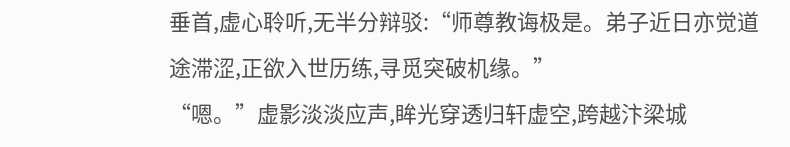垂首,虚心聆听,无半分辩驳:“师尊教诲极是。弟子近日亦觉道途滞涩,正欲入世历练,寻觅突破机缘。”
“嗯。”虚影淡淡应声,眸光穿透归轩虚空,跨越汴梁城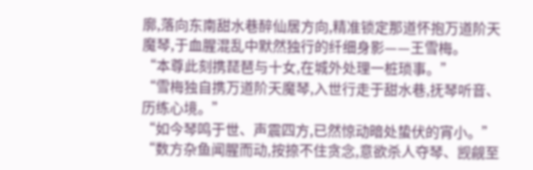廓,落向东南甜水巷醉仙居方向,精准锁定那道怀抱万道阶天魔琴,于血腥混乱中默然独行的纤细身影——王雪梅。
“本尊此刻携琵琶与十女,在城外处理一桩琐事。”
“雪梅独自携万道阶天魔琴,入世行走于甜水巷,抚琴听音、历练心境。”
“如今琴鸣于世、声震四方,已然惊动暗处蛰伏的宵小。”
“数方杂鱼闻腥而动,按捺不住贪念,意欲杀人夺琴、觊觎至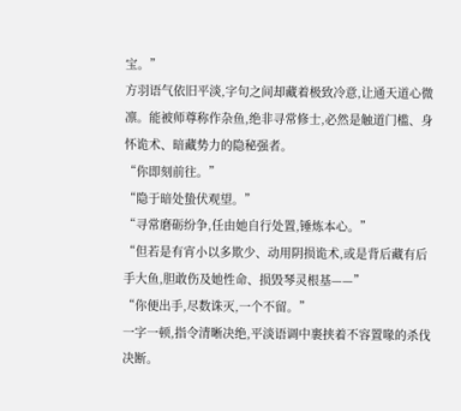宝。”
方羽语气依旧平淡,字句之间却藏着极致冷意,让通天道心微凛。能被师尊称作杂鱼,绝非寻常修士,必然是触道门槛、身怀诡术、暗藏势力的隐秘强者。
“你即刻前往。”
“隐于暗处蛰伏观望。”
“寻常磨砺纷争,任由她自行处置,锤炼本心。”
“但若是有宵小以多欺少、动用阴损诡术,或是背后藏有后手大鱼,胆敢伤及她性命、损毁琴灵根基——”
“你便出手,尽数诛灭,一个不留。”
一字一顿,指令清晰决绝,平淡语调中裹挟着不容置喙的杀伐决断。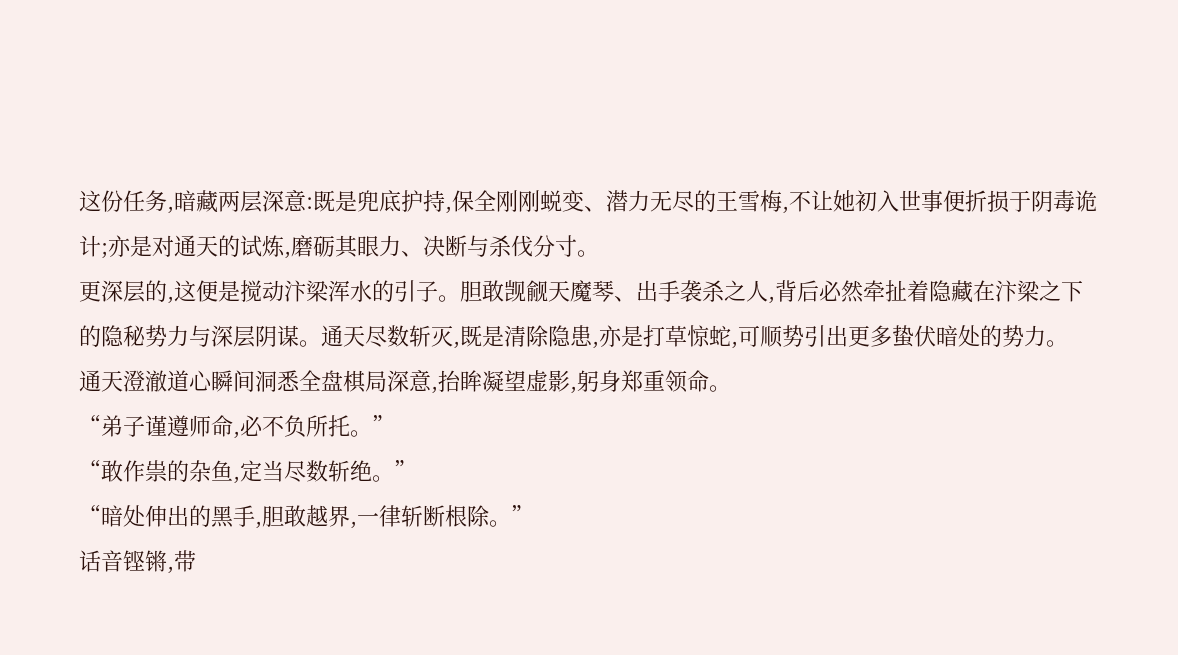这份任务,暗藏两层深意:既是兜底护持,保全刚刚蜕变、潜力无尽的王雪梅,不让她初入世事便折损于阴毒诡计;亦是对通天的试炼,磨砺其眼力、决断与杀伐分寸。
更深层的,这便是搅动汴梁浑水的引子。胆敢觊觎天魔琴、出手袭杀之人,背后必然牵扯着隐藏在汴梁之下的隐秘势力与深层阴谋。通天尽数斩灭,既是清除隐患,亦是打草惊蛇,可顺势引出更多蛰伏暗处的势力。
通天澄澈道心瞬间洞悉全盘棋局深意,抬眸凝望虚影,躬身郑重领命。
“弟子谨遵师命,必不负所托。”
“敢作祟的杂鱼,定当尽数斩绝。”
“暗处伸出的黑手,胆敢越界,一律斩断根除。”
话音铿锵,带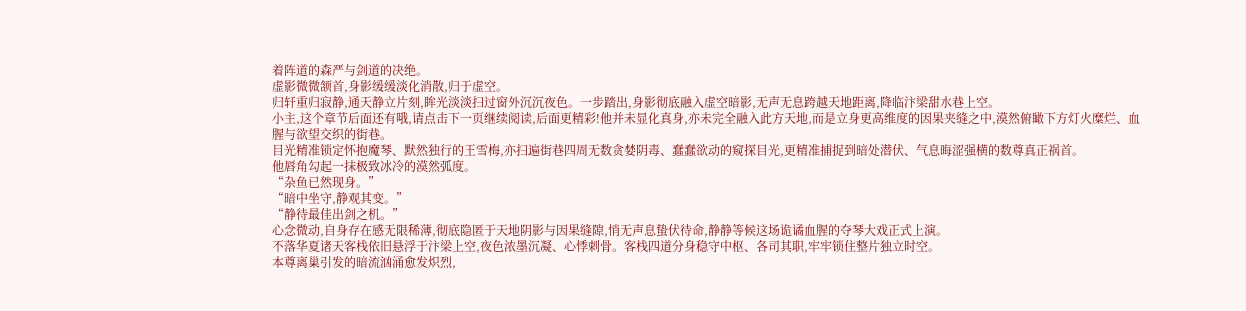着阵道的森严与剑道的决绝。
虚影微微颔首,身影缓缓淡化消散,归于虚空。
归轩重归寂静,通天静立片刻,眸光淡淡扫过窗外沉沉夜色。一步踏出,身影彻底融入虚空暗影,无声无息跨越天地距离,降临汴梁甜水巷上空。
小主,这个章节后面还有哦,请点击下一页继续阅读,后面更精彩!他并未显化真身,亦未完全融入此方天地,而是立身更高维度的因果夹缝之中,漠然俯瞰下方灯火糜烂、血腥与欲望交织的街巷。
目光精准锁定怀抱魔琴、默然独行的王雪梅,亦扫遍街巷四周无数贪婪阴毒、蠢蠢欲动的窥探目光,更精准捕捉到暗处潜伏、气息晦涩强横的数尊真正祸首。
他唇角勾起一抹极致冰冷的漠然弧度。
“杂鱼已然现身。”
“暗中坐守,静观其变。”
“静待最佳出剑之机。”
心念微动,自身存在感无限稀薄,彻底隐匿于天地阴影与因果缝隙,悄无声息蛰伏待命,静静等候这场诡谲血腥的夺琴大戏正式上演。
不落华夏诸天客栈依旧悬浮于汴梁上空,夜色浓墨沉凝、心悸刺骨。客栈四道分身稳守中枢、各司其职,牢牢锁住整片独立时空。
本尊离巢引发的暗流汹涌愈发炽烈,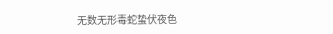无数无形毒蛇蛰伏夜色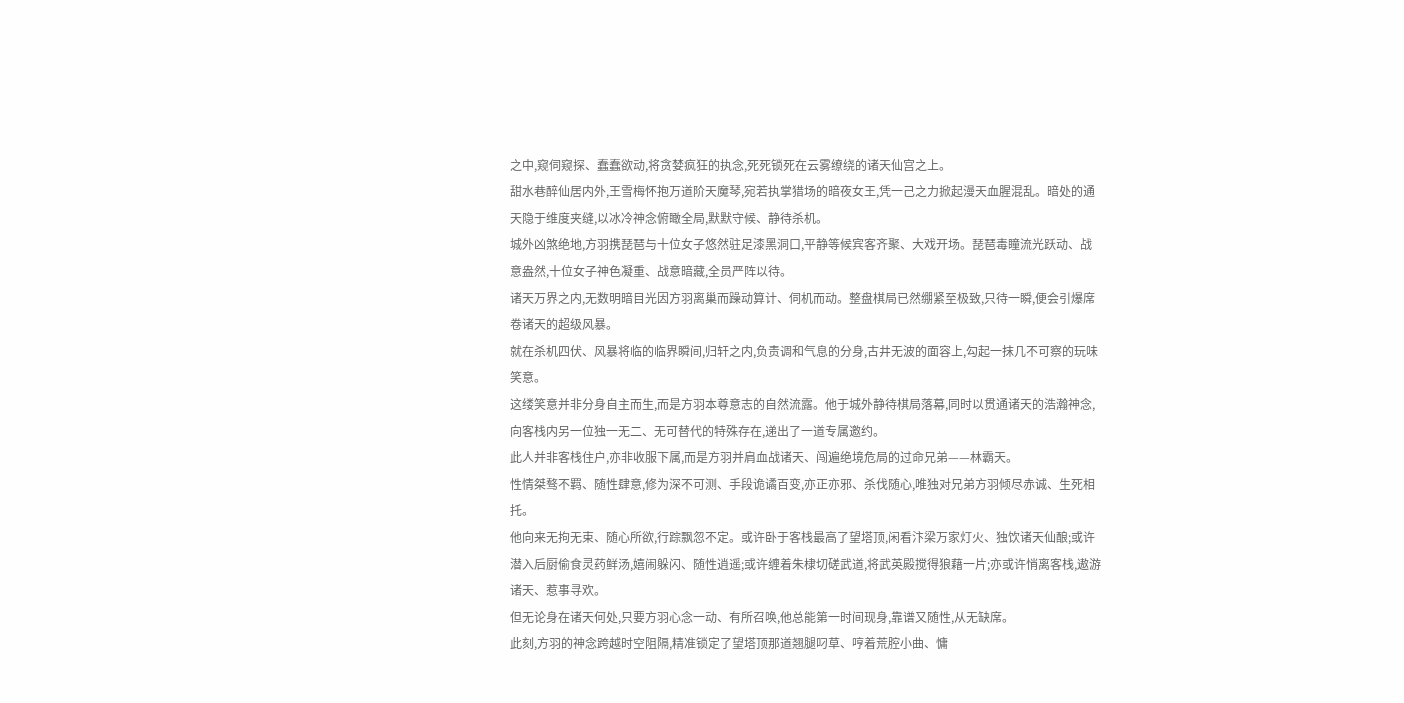之中,窥伺窥探、蠢蠢欲动,将贪婪疯狂的执念,死死锁死在云雾缭绕的诸天仙宫之上。
甜水巷醉仙居内外,王雪梅怀抱万道阶天魔琴,宛若执掌猎场的暗夜女王,凭一己之力掀起漫天血腥混乱。暗处的通天隐于维度夹缝,以冰冷神念俯瞰全局,默默守候、静待杀机。
城外凶煞绝地,方羽携琵琶与十位女子悠然驻足漆黑洞口,平静等候宾客齐聚、大戏开场。琵琶毒瞳流光跃动、战意盎然,十位女子神色凝重、战意暗藏,全员严阵以待。
诸天万界之内,无数明暗目光因方羽离巢而躁动算计、伺机而动。整盘棋局已然绷紧至极致,只待一瞬,便会引爆席卷诸天的超级风暴。
就在杀机四伏、风暴将临的临界瞬间,归轩之内,负责调和气息的分身,古井无波的面容上,勾起一抹几不可察的玩味笑意。
这缕笑意并非分身自主而生,而是方羽本尊意志的自然流露。他于城外静待棋局落幕,同时以贯通诸天的浩瀚神念,向客栈内另一位独一无二、无可替代的特殊存在,递出了一道专属邀约。
此人并非客栈住户,亦非收服下属,而是方羽并肩血战诸天、闯遍绝境危局的过命兄弟——林霸天。
性情桀骜不羁、随性肆意,修为深不可测、手段诡谲百变,亦正亦邪、杀伐随心,唯独对兄弟方羽倾尽赤诚、生死相托。
他向来无拘无束、随心所欲,行踪飘忽不定。或许卧于客栈最高了望塔顶,闲看汴梁万家灯火、独饮诸天仙酿;或许潜入后厨偷食灵药鲜汤,嬉闹躲闪、随性逍遥;或许缠着朱棣切磋武道,将武英殿搅得狼藉一片;亦或许悄离客栈,遨游诸天、惹事寻欢。
但无论身在诸天何处,只要方羽心念一动、有所召唤,他总能第一时间现身,靠谱又随性,从无缺席。
此刻,方羽的神念跨越时空阻隔,精准锁定了望塔顶那道翘腿叼草、哼着荒腔小曲、慵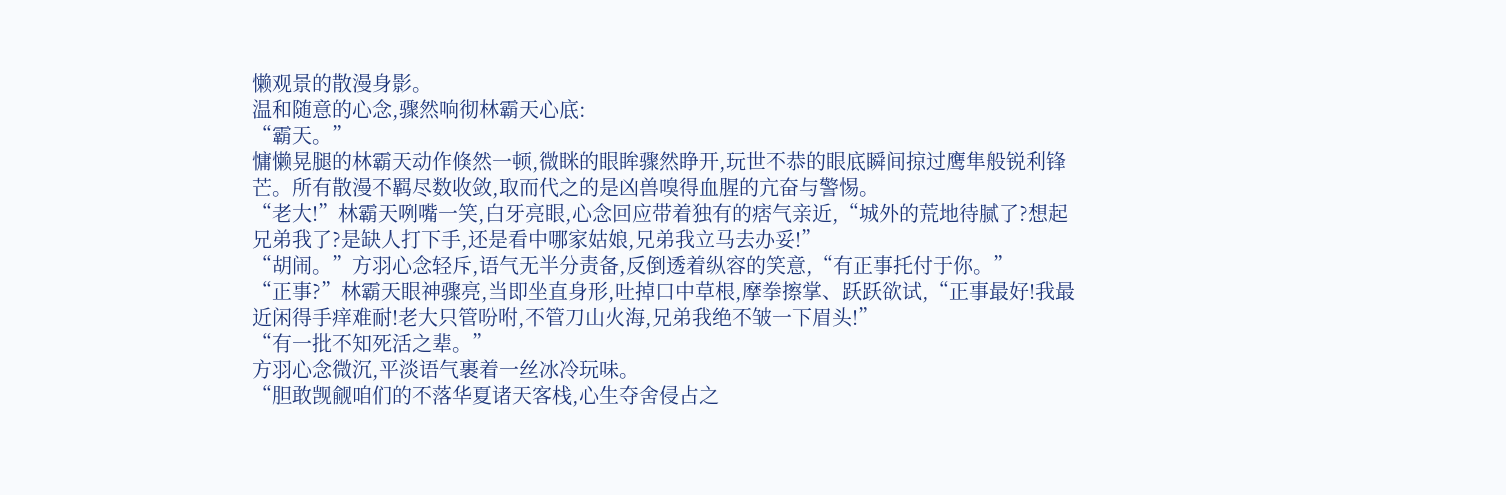懒观景的散漫身影。
温和随意的心念,骤然响彻林霸天心底:
“霸天。”
慵懒晃腿的林霸天动作倏然一顿,微眯的眼眸骤然睁开,玩世不恭的眼底瞬间掠过鹰隼般锐利锋芒。所有散漫不羁尽数收敛,取而代之的是凶兽嗅得血腥的亢奋与警惕。
“老大!”林霸天咧嘴一笑,白牙亮眼,心念回应带着独有的痞气亲近,“城外的荒地待腻了?想起兄弟我了?是缺人打下手,还是看中哪家姑娘,兄弟我立马去办妥!”
“胡闹。”方羽心念轻斥,语气无半分责备,反倒透着纵容的笑意,“有正事托付于你。”
“正事?”林霸天眼神骤亮,当即坐直身形,吐掉口中草根,摩拳擦掌、跃跃欲试,“正事最好!我最近闲得手痒难耐!老大只管吩咐,不管刀山火海,兄弟我绝不皱一下眉头!”
“有一批不知死活之辈。”
方羽心念微沉,平淡语气裹着一丝冰冷玩味。
“胆敢觊觎咱们的不落华夏诸天客栈,心生夺舍侵占之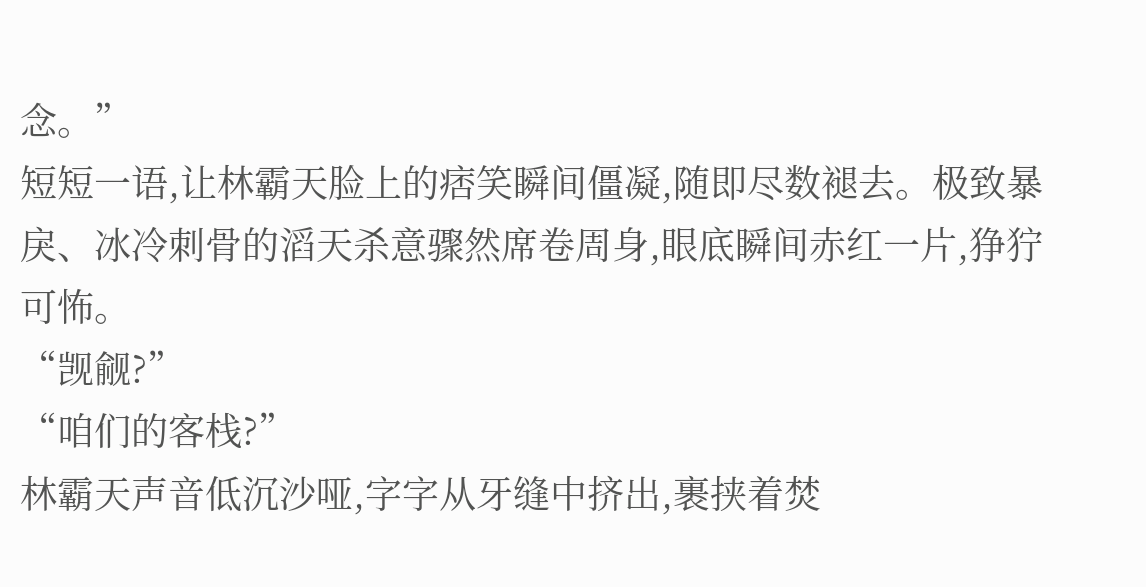念。”
短短一语,让林霸天脸上的痞笑瞬间僵凝,随即尽数褪去。极致暴戾、冰冷刺骨的滔天杀意骤然席卷周身,眼底瞬间赤红一片,狰狞可怖。
“觊觎?”
“咱们的客栈?”
林霸天声音低沉沙哑,字字从牙缝中挤出,裹挟着焚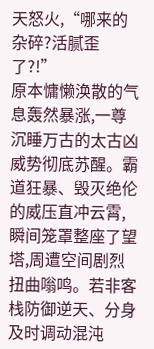天怒火,“哪来的杂碎?活腻歪了?!”
原本慵懒涣散的气息轰然暴涨,一尊沉睡万古的太古凶威势彻底苏醒。霸道狂暴、毁灭绝伦的威压直冲云霄,瞬间笼罩整座了望塔,周遭空间剧烈扭曲嗡鸣。若非客栈防御逆天、分身及时调动混沌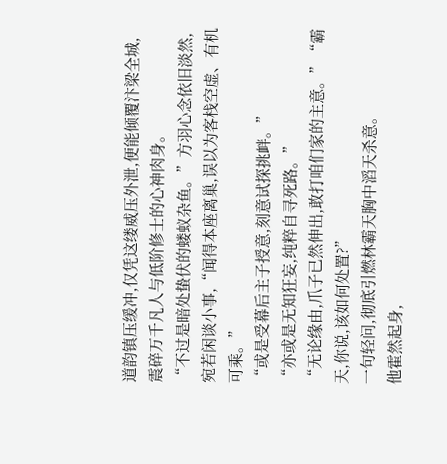道韵镇压缓冲,仅凭这缕威压外泄,便能倾覆汴梁全城,震碎万千凡人与低阶修士的心神肉身。
“不过是暗处蛰伏的蝼蚁杂鱼。”方羽心念依旧淡然,宛若闲谈小事,“闻得本座离巢,误以为客栈空虚、有机可乘。”
“或是受幕后主子授意,刻意试探挑衅。”
“亦或是无知狂妄,纯粹自寻死路。”
“无论缘由,爪子已然伸出,敢打咱们家的主意。”“霸天,你说,该如何处置?”
一句轻问,彻底引燃林霸天胸中滔天杀意。
他霍然起身,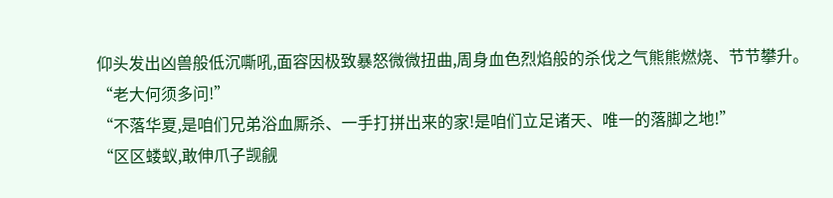仰头发出凶兽般低沉嘶吼,面容因极致暴怒微微扭曲,周身血色烈焰般的杀伐之气熊熊燃烧、节节攀升。
“老大何须多问!”
“不落华夏,是咱们兄弟浴血厮杀、一手打拼出来的家!是咱们立足诸天、唯一的落脚之地!”
“区区蝼蚁,敢伸爪子觊觎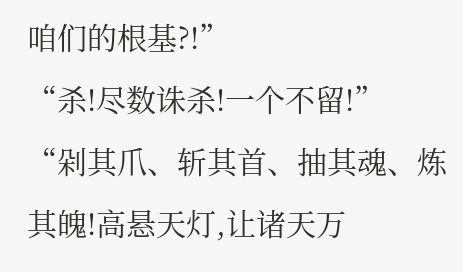咱们的根基?!”
“杀!尽数诛杀!一个不留!”
“剁其爪、斩其首、抽其魂、炼其魄!高悬天灯,让诸天万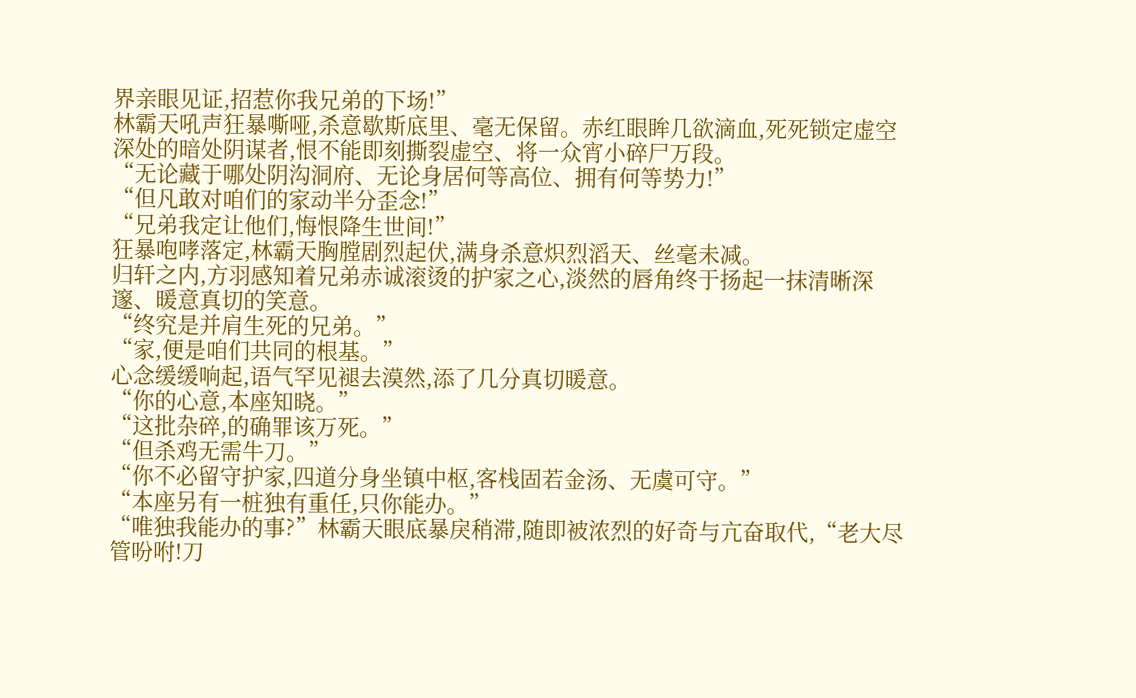界亲眼见证,招惹你我兄弟的下场!”
林霸天吼声狂暴嘶哑,杀意歇斯底里、毫无保留。赤红眼眸几欲滴血,死死锁定虚空深处的暗处阴谋者,恨不能即刻撕裂虚空、将一众宵小碎尸万段。
“无论藏于哪处阴沟洞府、无论身居何等高位、拥有何等势力!”
“但凡敢对咱们的家动半分歪念!”
“兄弟我定让他们,悔恨降生世间!”
狂暴咆哮落定,林霸天胸膛剧烈起伏,满身杀意炽烈滔天、丝毫未减。
归轩之内,方羽感知着兄弟赤诚滚烫的护家之心,淡然的唇角终于扬起一抹清晰深邃、暖意真切的笑意。
“终究是并肩生死的兄弟。”
“家,便是咱们共同的根基。”
心念缓缓响起,语气罕见褪去漠然,添了几分真切暖意。
“你的心意,本座知晓。”
“这批杂碎,的确罪该万死。”
“但杀鸡无需牛刀。”
“你不必留守护家,四道分身坐镇中枢,客栈固若金汤、无虞可守。”
“本座另有一桩独有重任,只你能办。”
“唯独我能办的事?”林霸天眼底暴戾稍滞,随即被浓烈的好奇与亢奋取代,“老大尽管吩咐!刀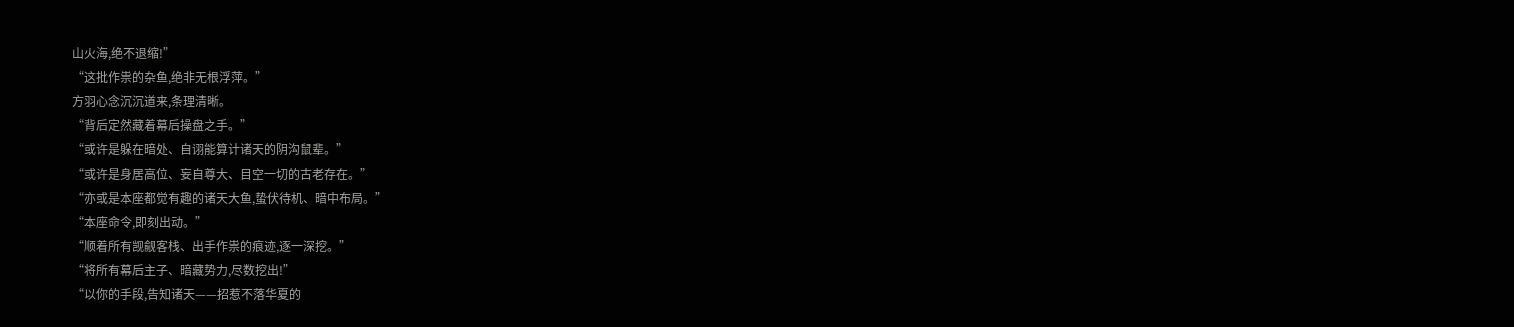山火海,绝不退缩!”
“这批作祟的杂鱼,绝非无根浮萍。”
方羽心念沉沉道来,条理清晰。
“背后定然藏着幕后操盘之手。”
“或许是躲在暗处、自诩能算计诸天的阴沟鼠辈。”
“或许是身居高位、妄自尊大、目空一切的古老存在。”
“亦或是本座都觉有趣的诸天大鱼,蛰伏待机、暗中布局。”
“本座命令,即刻出动。”
“顺着所有觊觎客栈、出手作祟的痕迹,逐一深挖。”
“将所有幕后主子、暗藏势力,尽数挖出!”
“以你的手段,告知诸天——招惹不落华夏的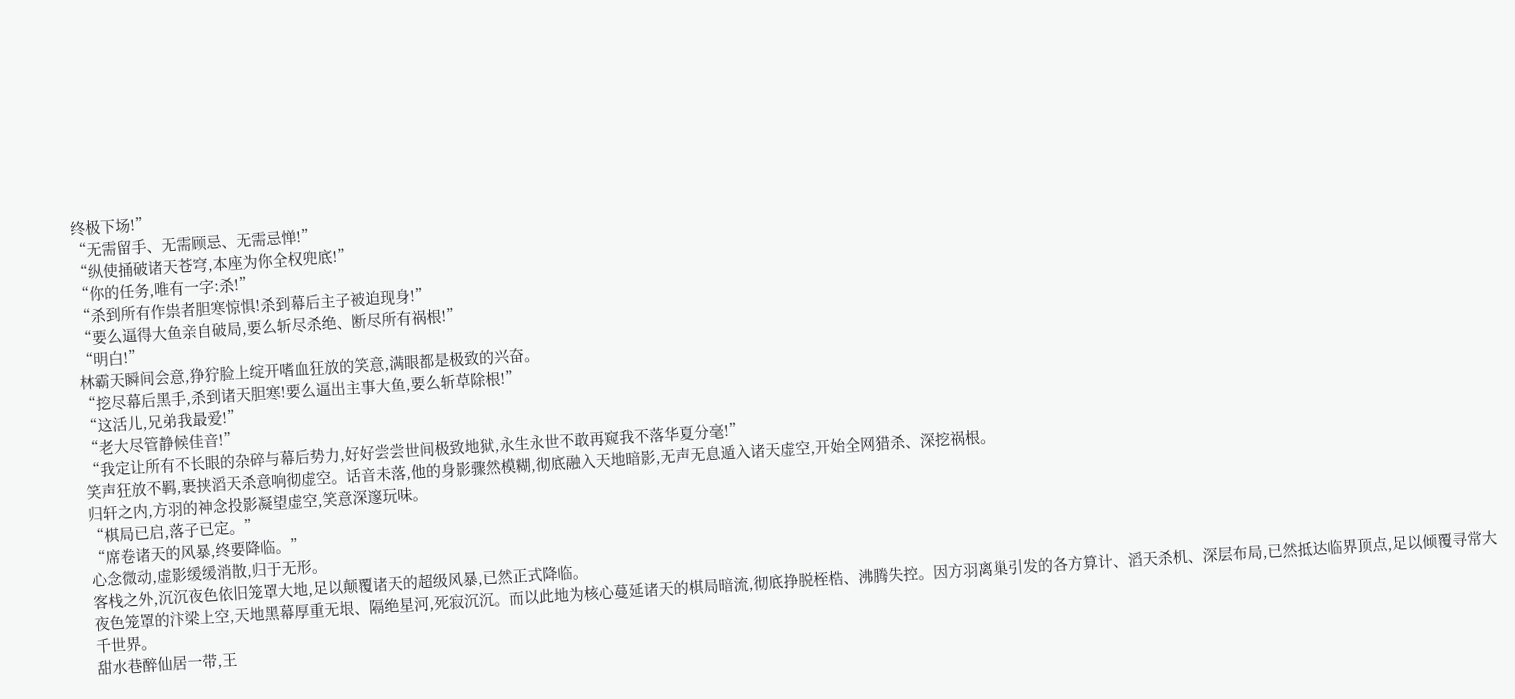终极下场!”
“无需留手、无需顾忌、无需忌惮!”
“纵使捅破诸天苍穹,本座为你全权兜底!”
“你的任务,唯有一字:杀!”
“杀到所有作祟者胆寒惊惧!杀到幕后主子被迫现身!”
“要么逼得大鱼亲自破局,要么斩尽杀绝、断尽所有祸根!”
“明白!”
林霸天瞬间会意,狰狞脸上绽开嗜血狂放的笑意,满眼都是极致的兴奋。
“挖尽幕后黑手,杀到诸天胆寒!要么逼出主事大鱼,要么斩草除根!”
“这活儿,兄弟我最爱!”
“老大尽管静候佳音!”
“我定让所有不长眼的杂碎与幕后势力,好好尝尝世间极致地狱,永生永世不敢再窥我不落华夏分毫!”
笑声狂放不羁,裹挟滔天杀意响彻虚空。话音未落,他的身影骤然模糊,彻底融入天地暗影,无声无息遁入诸天虚空,开始全网猎杀、深挖祸根。
归轩之内,方羽的神念投影凝望虚空,笑意深邃玩味。
“棋局已启,落子已定。”
“席卷诸天的风暴,终要降临。”
心念微动,虚影缓缓消散,归于无形。
客栈之外,沉沉夜色依旧笼罩大地,足以颠覆诸天的超级风暴,已然正式降临。
夜色笼罩的汴梁上空,天地黑幕厚重无垠、隔绝星河,死寂沉沉。而以此地为核心蔓延诸天的棋局暗流,彻底挣脱桎梏、沸腾失控。因方羽离巢引发的各方算计、滔天杀机、深层布局,已然抵达临界顶点,足以倾覆寻常大千世界。
甜水巷醉仙居一带,王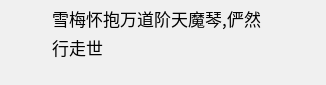雪梅怀抱万道阶天魔琴,俨然行走世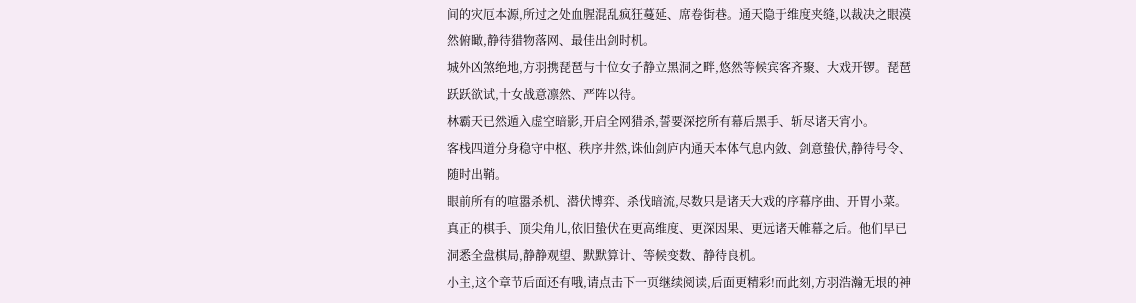间的灾厄本源,所过之处血腥混乱疯狂蔓延、席卷街巷。通天隐于维度夹缝,以裁决之眼漠然俯瞰,静待猎物落网、最佳出剑时机。
城外凶煞绝地,方羽携琵琶与十位女子静立黑洞之畔,悠然等候宾客齐聚、大戏开锣。琵琶跃跃欲试,十女战意凛然、严阵以待。
林霸天已然遁入虚空暗影,开启全网猎杀,誓要深挖所有幕后黑手、斩尽诸天宵小。
客栈四道分身稳守中枢、秩序井然,诛仙剑庐内通天本体气息内敛、剑意蛰伏,静待号令、随时出鞘。
眼前所有的喧嚣杀机、潜伏博弈、杀伐暗流,尽数只是诸天大戏的序幕序曲、开胃小菜。
真正的棋手、顶尖角儿,依旧蛰伏在更高维度、更深因果、更远诸天帷幕之后。他们早已洞悉全盘棋局,静静观望、默默算计、等候变数、静待良机。
小主,这个章节后面还有哦,请点击下一页继续阅读,后面更精彩!而此刻,方羽浩瀚无垠的神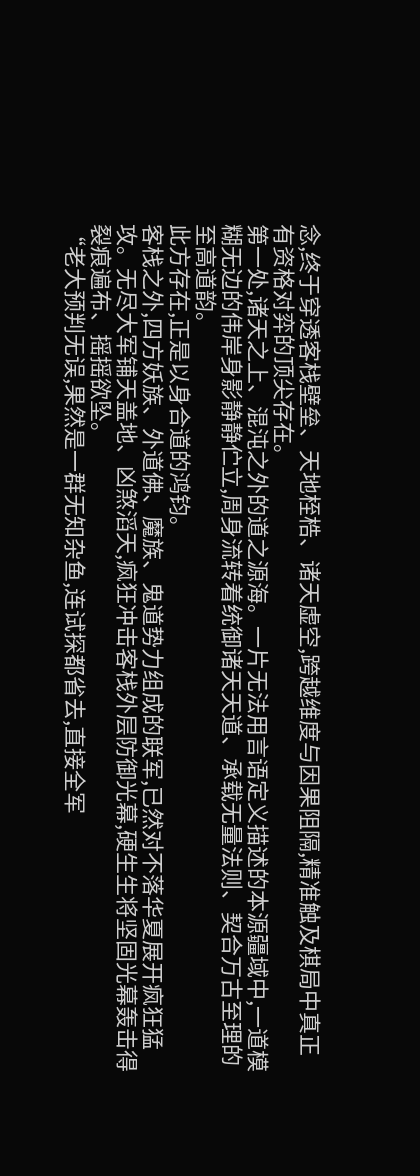念,终于穿透客栈壁垒、天地桎梏、诸天虚空,跨越维度与因果阻隔,精准触及棋局中真正有资格对弈的顶尖存在。
第一处,诸天之上、混沌之外的道之源海。一片无法用言语定义描述的本源疆域中,一道模糊无边的伟岸身影静静伫立,周身流转着统御诸天天道、承载无量法则、契合万古至理的至高道韵。
此方存在,正是以身合道的鸿钧。
客栈之外,四方妖族、外道佛、魔族、鬼道势力组成的联军,已然对不落华夏展开疯狂猛攻。无尽大军铺天盖地、凶煞滔天,疯狂冲击客栈外层防御光幕,硬生生将坚固光幕轰击得裂痕遍布、摇摇欲坠。
“老大预判无误,果然是一群无知杂鱼,连试探都省去,直接全军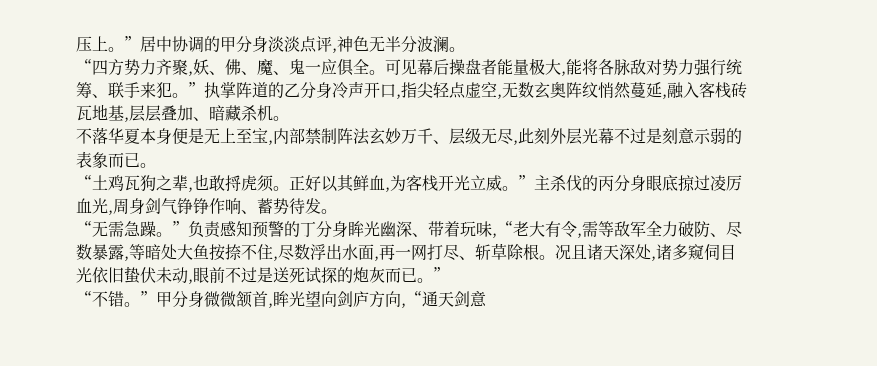压上。”居中协调的甲分身淡淡点评,神色无半分波澜。
“四方势力齐聚,妖、佛、魔、鬼一应俱全。可见幕后操盘者能量极大,能将各脉敌对势力强行统筹、联手来犯。”执掌阵道的乙分身冷声开口,指尖轻点虚空,无数玄奥阵纹悄然蔓延,融入客栈砖瓦地基,层层叠加、暗藏杀机。
不落华夏本身便是无上至宝,内部禁制阵法玄妙万千、层级无尽,此刻外层光幕不过是刻意示弱的表象而已。
“土鸡瓦狗之辈,也敢捋虎须。正好以其鲜血,为客栈开光立威。”主杀伐的丙分身眼底掠过凌厉血光,周身剑气铮铮作响、蓄势待发。
“无需急躁。”负责感知预警的丁分身眸光幽深、带着玩味,“老大有令,需等敌军全力破防、尽数暴露,等暗处大鱼按捺不住,尽数浮出水面,再一网打尽、斩草除根。况且诸天深处,诸多窥伺目光依旧蛰伏未动,眼前不过是送死试探的炮灰而已。”
“不错。”甲分身微微颔首,眸光望向剑庐方向,“通天剑意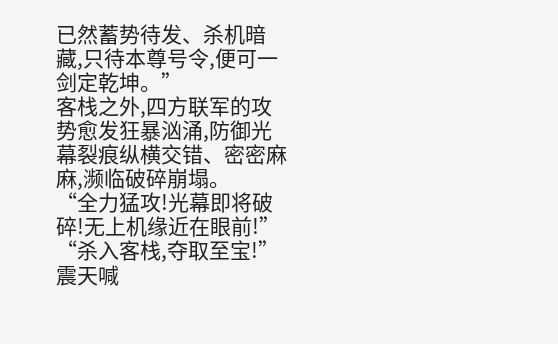已然蓄势待发、杀机暗藏,只待本尊号令,便可一剑定乾坤。”
客栈之外,四方联军的攻势愈发狂暴汹涌,防御光幕裂痕纵横交错、密密麻麻,濒临破碎崩塌。
“全力猛攻!光幕即将破碎!无上机缘近在眼前!”
“杀入客栈,夺取至宝!”
震天喊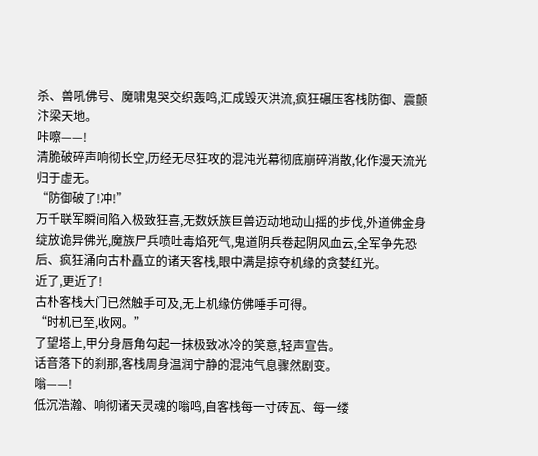杀、兽吼佛号、魔啸鬼哭交织轰鸣,汇成毁灭洪流,疯狂碾压客栈防御、震颤汴梁天地。
咔嚓——!
清脆破碎声响彻长空,历经无尽狂攻的混沌光幕彻底崩碎消散,化作漫天流光归于虚无。
“防御破了!冲!”
万千联军瞬间陷入极致狂喜,无数妖族巨兽迈动地动山摇的步伐,外道佛金身绽放诡异佛光,魔族尸兵喷吐毒焰死气,鬼道阴兵卷起阴风血云,全军争先恐后、疯狂涌向古朴矗立的诸天客栈,眼中满是掠夺机缘的贪婪红光。
近了,更近了!
古朴客栈大门已然触手可及,无上机缘仿佛唾手可得。
“时机已至,收网。”
了望塔上,甲分身唇角勾起一抹极致冰冷的笑意,轻声宣告。
话音落下的刹那,客栈周身温润宁静的混沌气息骤然剧变。
嗡——!
低沉浩瀚、响彻诸天灵魂的嗡鸣,自客栈每一寸砖瓦、每一缕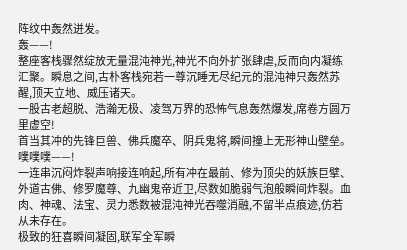阵纹中轰然迸发。
轰——!
整座客栈骤然绽放无量混沌神光,神光不向外扩张肆虐,反而向内凝练汇聚。瞬息之间,古朴客栈宛若一尊沉睡无尽纪元的混沌神只轰然苏醒,顶天立地、威压诸天。
一股古老超脱、浩瀚无极、凌驾万界的恐怖气息轰然爆发,席卷方圆万里虚空!
首当其冲的先锋巨兽、佛兵魔卒、阴兵鬼将,瞬间撞上无形神山壁垒。
噗噗噗——!
一连串沉闷炸裂声响接连响起,所有冲在最前、修为顶尖的妖族巨擘、外道古佛、修罗魔尊、九幽鬼帝近卫,尽数如脆弱气泡般瞬间炸裂。血肉、神魂、法宝、灵力悉数被混沌神光吞噬消融,不留半点痕迹,仿若从未存在。
极致的狂喜瞬间凝固,联军全军瞬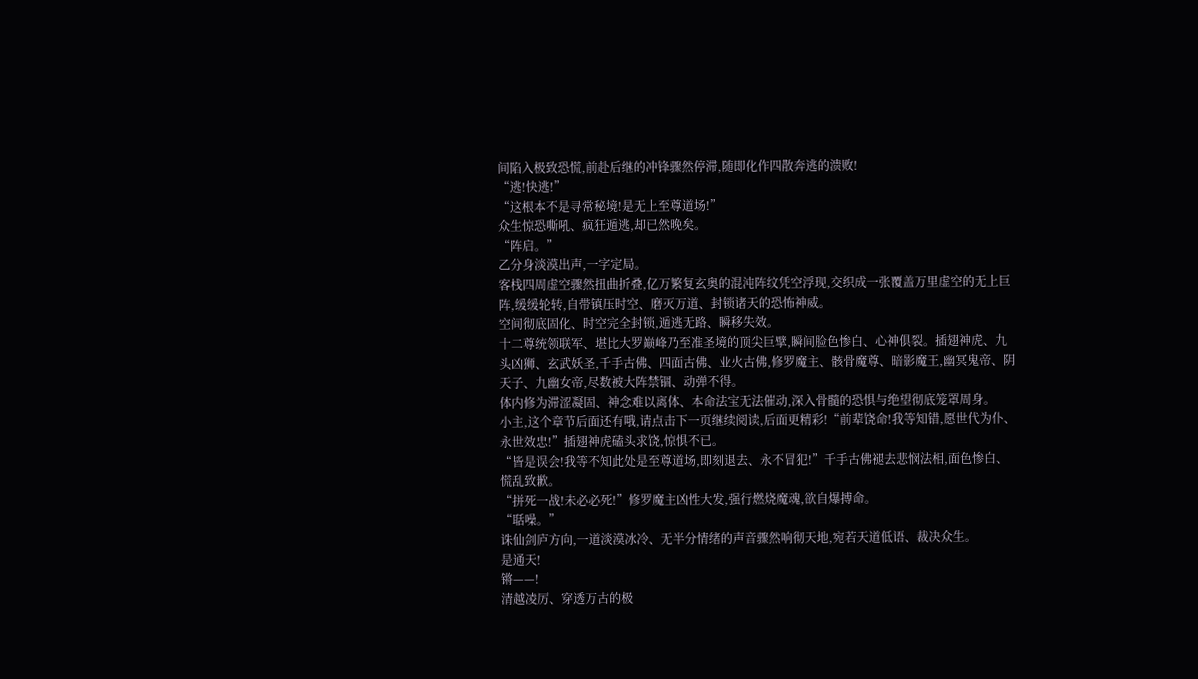间陷入极致恐慌,前赴后继的冲锋骤然停滞,随即化作四散奔逃的溃败!
“逃!快逃!”
“这根本不是寻常秘境!是无上至尊道场!”
众生惊恐嘶吼、疯狂遁逃,却已然晚矣。
“阵启。”
乙分身淡漠出声,一字定局。
客栈四周虚空骤然扭曲折叠,亿万繁复玄奥的混沌阵纹凭空浮现,交织成一张覆盖万里虚空的无上巨阵,缓缓轮转,自带镇压时空、磨灭万道、封锁诸天的恐怖神威。
空间彻底固化、时空完全封锁,遁逃无路、瞬移失效。
十二尊统领联军、堪比大罗巅峰乃至准圣境的顶尖巨擘,瞬间脸色惨白、心神俱裂。插翅神虎、九头凶狮、玄武妖圣,千手古佛、四面古佛、业火古佛,修罗魔主、骸骨魔尊、暗影魔王,幽冥鬼帝、阴天子、九幽女帝,尽数被大阵禁锢、动弹不得。
体内修为滞涩凝固、神念难以离体、本命法宝无法催动,深入骨髓的恐惧与绝望彻底笼罩周身。
小主,这个章节后面还有哦,请点击下一页继续阅读,后面更精彩!“前辈饶命!我等知错,愿世代为仆、永世效忠!”插翅神虎磕头求饶,惊惧不已。
“皆是误会!我等不知此处是至尊道场,即刻退去、永不冒犯!”千手古佛褪去悲悯法相,面色惨白、慌乱致歉。
“拼死一战!未必必死!”修罗魔主凶性大发,强行燃烧魔魂,欲自爆搏命。
“聒噪。”
诛仙剑庐方向,一道淡漠冰冷、无半分情绪的声音骤然响彻天地,宛若天道低语、裁决众生。
是通天!
锵——!
清越凌厉、穿透万古的极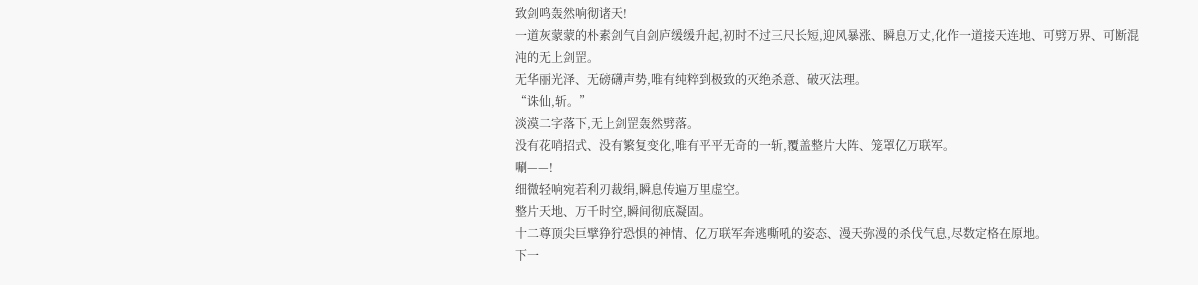致剑鸣轰然响彻诸天!
一道灰蒙蒙的朴素剑气自剑庐缓缓升起,初时不过三尺长短,迎风暴涨、瞬息万丈,化作一道接天连地、可劈万界、可断混沌的无上剑罡。
无华丽光泽、无磅礴声势,唯有纯粹到极致的灭绝杀意、破灭法理。
“诛仙,斩。”
淡漠二字落下,无上剑罡轰然劈落。
没有花哨招式、没有繁复变化,唯有平平无奇的一斩,覆盖整片大阵、笼罩亿万联军。
唰——!
细微轻响宛若利刃裁绢,瞬息传遍万里虚空。
整片天地、万千时空,瞬间彻底凝固。
十二尊顶尖巨擘狰狞恐惧的神情、亿万联军奔逃嘶吼的姿态、漫天弥漫的杀伐气息,尽数定格在原地。
下一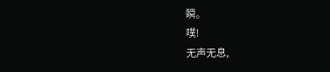瞬。
噗!
无声无息,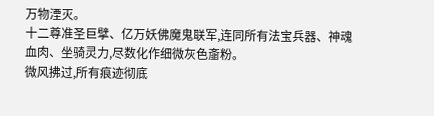万物湮灭。
十二尊准圣巨擘、亿万妖佛魔鬼联军,连同所有法宝兵器、神魂血肉、坐骑灵力,尽数化作细微灰色齑粉。
微风拂过,所有痕迹彻底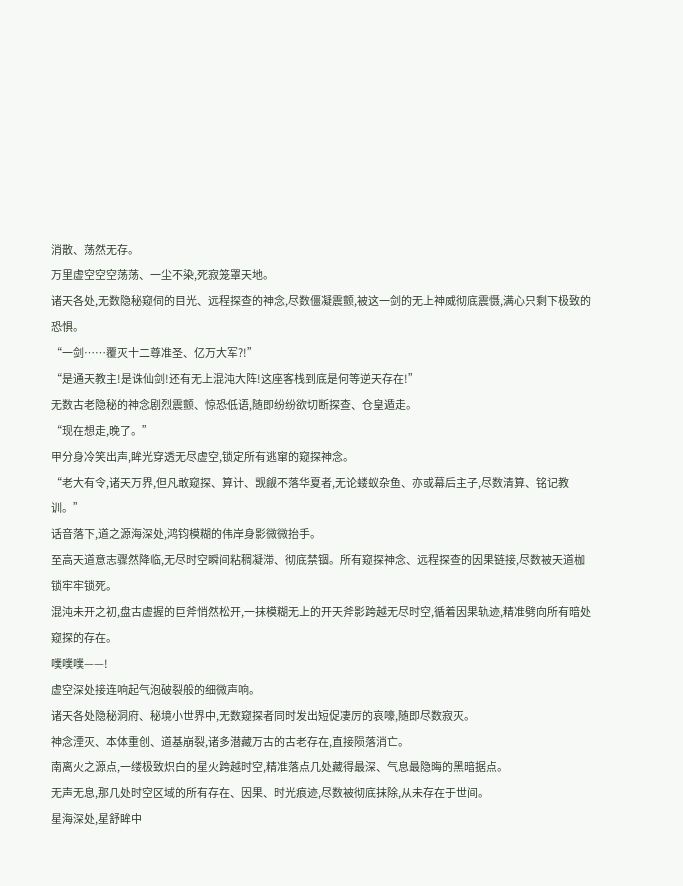消散、荡然无存。
万里虚空空空荡荡、一尘不染,死寂笼罩天地。
诸天各处,无数隐秘窥伺的目光、远程探查的神念,尽数僵凝震颤,被这一剑的无上神威彻底震慑,满心只剩下极致的恐惧。
“一剑……覆灭十二尊准圣、亿万大军?!”
“是通天教主!是诛仙剑!还有无上混沌大阵!这座客栈到底是何等逆天存在!”
无数古老隐秘的神念剧烈震颤、惊恐低语,随即纷纷欲切断探查、仓皇遁走。
“现在想走,晚了。”
甲分身冷笑出声,眸光穿透无尽虚空,锁定所有逃窜的窥探神念。
“老大有令,诸天万界,但凡敢窥探、算计、觊觎不落华夏者,无论蝼蚁杂鱼、亦或幕后主子,尽数清算、铭记教训。”
话音落下,道之源海深处,鸿钧模糊的伟岸身影微微抬手。
至高天道意志骤然降临,无尽时空瞬间粘稠凝滞、彻底禁锢。所有窥探神念、远程探查的因果链接,尽数被天道枷锁牢牢锁死。
混沌未开之初,盘古虚握的巨斧悄然松开,一抹模糊无上的开天斧影跨越无尽时空,循着因果轨迹,精准劈向所有暗处窥探的存在。
噗噗噗——!
虚空深处接连响起气泡破裂般的细微声响。
诸天各处隐秘洞府、秘境小世界中,无数窥探者同时发出短促凄厉的哀嚎,随即尽数寂灭。
神念湮灭、本体重创、道基崩裂,诸多潜藏万古的古老存在,直接陨落消亡。
南离火之源点,一缕极致炽白的星火跨越时空,精准落点几处藏得最深、气息最隐晦的黑暗据点。
无声无息,那几处时空区域的所有存在、因果、时光痕迹,尽数被彻底抹除,从未存在于世间。
星海深处,星舒眸中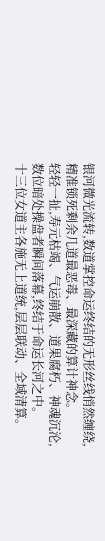银河微光流转,数道掌控命运终结的无形丝线悄然缠绕,精准锁死剩余几道最恶毒、最深藏的算计神念。
轻轻一扯,寿元枯竭、气运崩散、道果腐朽、神魂沉沦,数位暗处操盘者瞬间落幕,终结于命运长河之中。
十三位女道主各施无上道统,层层联动、全域清算。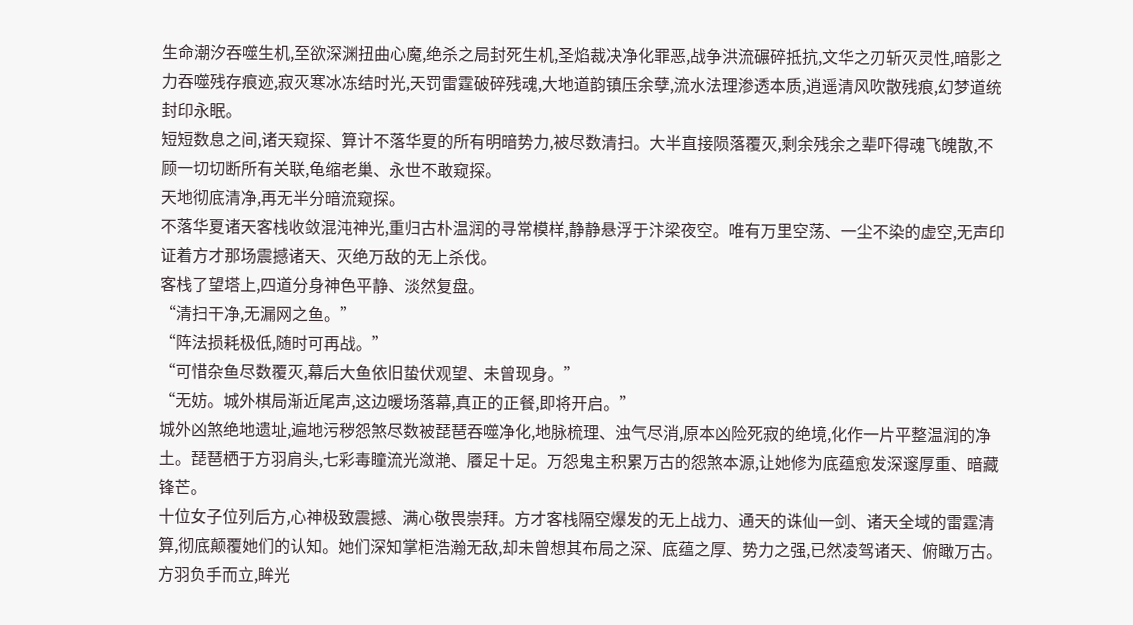生命潮汐吞噬生机,至欲深渊扭曲心魔,绝杀之局封死生机,圣焰裁决净化罪恶,战争洪流碾碎抵抗,文华之刃斩灭灵性,暗影之力吞噬残存痕迹,寂灭寒冰冻结时光,天罚雷霆破碎残魂,大地道韵镇压余孽,流水法理渗透本质,逍遥清风吹散残痕,幻梦道统封印永眠。
短短数息之间,诸天窥探、算计不落华夏的所有明暗势力,被尽数清扫。大半直接陨落覆灭,剩余残余之辈吓得魂飞魄散,不顾一切切断所有关联,龟缩老巢、永世不敢窥探。
天地彻底清净,再无半分暗流窥探。
不落华夏诸天客栈收敛混沌神光,重归古朴温润的寻常模样,静静悬浮于汴梁夜空。唯有万里空荡、一尘不染的虚空,无声印证着方才那场震撼诸天、灭绝万敌的无上杀伐。
客栈了望塔上,四道分身神色平静、淡然复盘。
“清扫干净,无漏网之鱼。”
“阵法损耗极低,随时可再战。”
“可惜杂鱼尽数覆灭,幕后大鱼依旧蛰伏观望、未曾现身。”
“无妨。城外棋局渐近尾声,这边暖场落幕,真正的正餐,即将开启。”
城外凶煞绝地遗址,遍地污秽怨煞尽数被琵琶吞噬净化,地脉梳理、浊气尽消,原本凶险死寂的绝境,化作一片平整温润的净土。琵琶栖于方羽肩头,七彩毒瞳流光潋滟、餍足十足。万怨鬼主积累万古的怨煞本源,让她修为底蕴愈发深邃厚重、暗藏锋芒。
十位女子位列后方,心神极致震撼、满心敬畏崇拜。方才客栈隔空爆发的无上战力、通天的诛仙一剑、诸天全域的雷霆清算,彻底颠覆她们的认知。她们深知掌柜浩瀚无敌,却未曾想其布局之深、底蕴之厚、势力之强,已然凌驾诸天、俯瞰万古。
方羽负手而立,眸光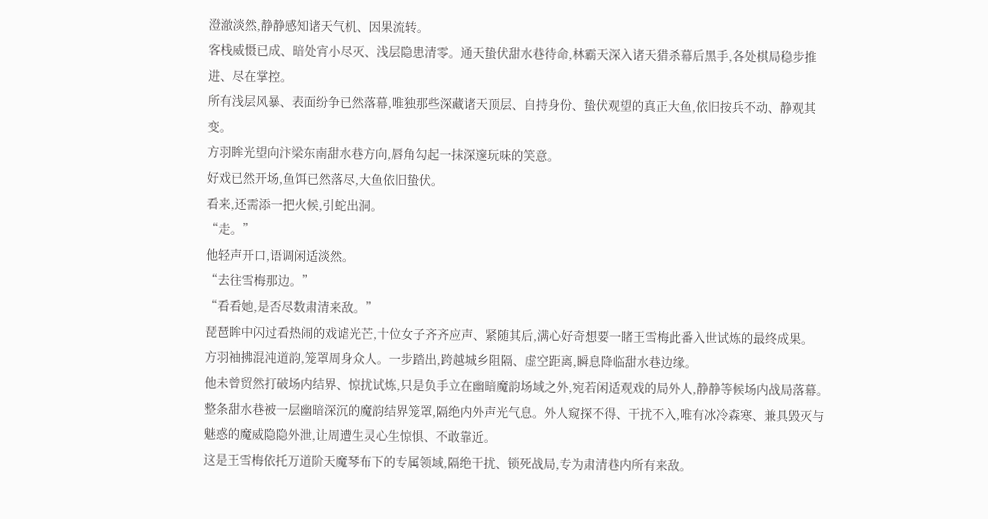澄澈淡然,静静感知诸天气机、因果流转。
客栈威慑已成、暗处宵小尽灭、浅层隐患清零。通天蛰伏甜水巷待命,林霸天深入诸天猎杀幕后黑手,各处棋局稳步推进、尽在掌控。
所有浅层风暴、表面纷争已然落幕,唯独那些深藏诸天顶层、自持身份、蛰伏观望的真正大鱼,依旧按兵不动、静观其变。
方羽眸光望向汴梁东南甜水巷方向,唇角勾起一抹深邃玩味的笑意。
好戏已然开场,鱼饵已然落尽,大鱼依旧蛰伏。
看来,还需添一把火候,引蛇出洞。
“走。”
他轻声开口,语调闲适淡然。
“去往雪梅那边。”
“看看她,是否尽数肃清来敌。”
琵琶眸中闪过看热闹的戏谑光芒,十位女子齐齐应声、紧随其后,满心好奇想要一睹王雪梅此番入世试炼的最终成果。
方羽袖拂混沌道韵,笼罩周身众人。一步踏出,跨越城乡阻隔、虚空距离,瞬息降临甜水巷边缘。
他未曾贸然打破场内结界、惊扰试炼,只是负手立在幽暗魔韵场域之外,宛若闲适观戏的局外人,静静等候场内战局落幕。
整条甜水巷被一层幽暗深沉的魔韵结界笼罩,隔绝内外声光气息。外人窥探不得、干扰不入,唯有冰冷森寒、兼具毁灭与魅惑的魔威隐隐外泄,让周遭生灵心生惊惧、不敢靠近。
这是王雪梅依托万道阶天魔琴布下的专属领域,隔绝干扰、锁死战局,专为肃清巷内所有来敌。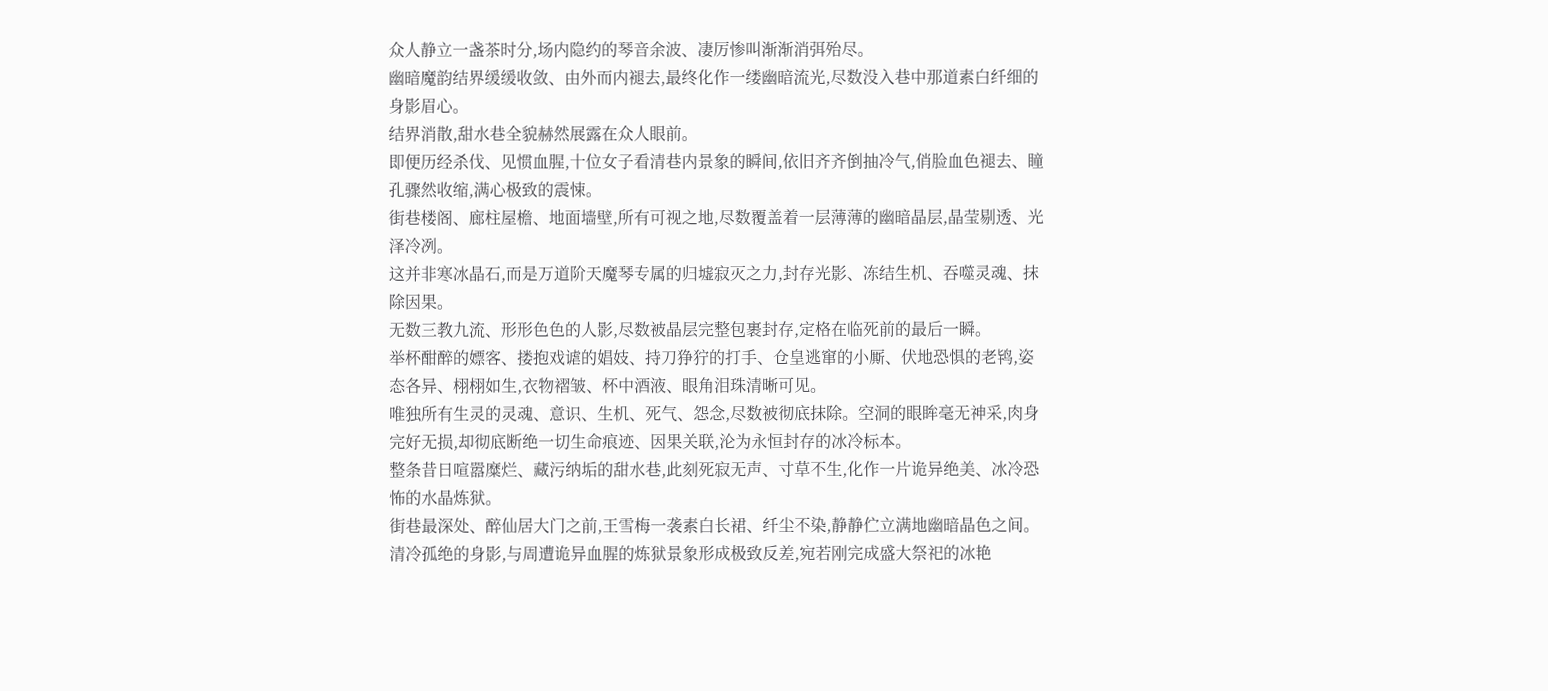众人静立一盏茶时分,场内隐约的琴音余波、凄厉惨叫渐渐消弭殆尽。
幽暗魔韵结界缓缓收敛、由外而内褪去,最终化作一缕幽暗流光,尽数没入巷中那道素白纤细的身影眉心。
结界消散,甜水巷全貌赫然展露在众人眼前。
即便历经杀伐、见惯血腥,十位女子看清巷内景象的瞬间,依旧齐齐倒抽冷气,俏脸血色褪去、瞳孔骤然收缩,满心极致的震悚。
街巷楼阁、廊柱屋檐、地面墙壁,所有可视之地,尽数覆盖着一层薄薄的幽暗晶层,晶莹剔透、光泽冷冽。
这并非寒冰晶石,而是万道阶天魔琴专属的归墟寂灭之力,封存光影、冻结生机、吞噬灵魂、抹除因果。
无数三教九流、形形色色的人影,尽数被晶层完整包裹封存,定格在临死前的最后一瞬。
举杯酣醉的嫖客、搂抱戏谑的娼妓、持刀狰狞的打手、仓皇逃窜的小厮、伏地恐惧的老鸨,姿态各异、栩栩如生,衣物褶皱、杯中酒液、眼角泪珠清晰可见。
唯独所有生灵的灵魂、意识、生机、死气、怨念,尽数被彻底抹除。空洞的眼眸毫无神采,肉身完好无损,却彻底断绝一切生命痕迹、因果关联,沦为永恒封存的冰冷标本。
整条昔日喧嚣糜烂、藏污纳垢的甜水巷,此刻死寂无声、寸草不生,化作一片诡异绝美、冰冷恐怖的水晶炼狱。
街巷最深处、醉仙居大门之前,王雪梅一袭素白长裙、纤尘不染,静静伫立满地幽暗晶色之间。
清冷孤绝的身影,与周遭诡异血腥的炼狱景象形成极致反差,宛若刚完成盛大祭祀的冰艳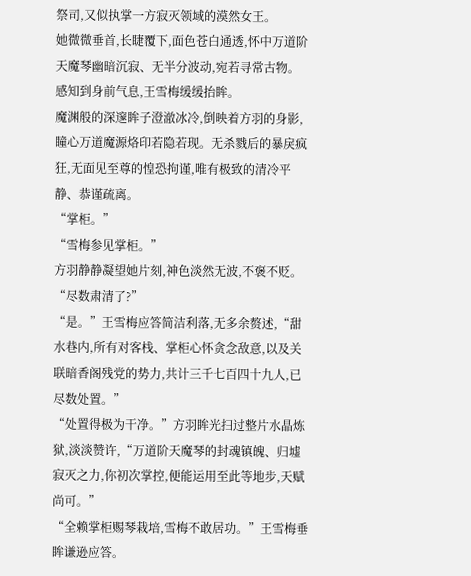祭司,又似执掌一方寂灭领域的漠然女王。
她微微垂首,长睫覆下,面色苍白通透,怀中万道阶天魔琴幽暗沉寂、无半分波动,宛若寻常古物。
感知到身前气息,王雪梅缓缓抬眸。
魔渊般的深邃眸子澄澈冰冷,倒映着方羽的身影,瞳心万道魔源烙印若隐若现。无杀戮后的暴戾疯狂,无面见至尊的惶恐拘谨,唯有极致的清冷平静、恭谨疏离。
“掌柜。”
“雪梅参见掌柜。”
方羽静静凝望她片刻,神色淡然无波,不褒不贬。
“尽数肃清了?”
“是。”王雪梅应答简洁利落,无多余赘述,“甜水巷内,所有对客栈、掌柜心怀贪念敌意,以及关联暗香阁残党的势力,共计三千七百四十九人,已尽数处置。”
“处置得极为干净。”方羽眸光扫过整片水晶炼狱,淡淡赞许,“万道阶天魔琴的封魂镇魄、归墟寂灭之力,你初次掌控,便能运用至此等地步,天赋尚可。”
“全赖掌柜赐琴栽培,雪梅不敢居功。”王雪梅垂眸谦逊应答。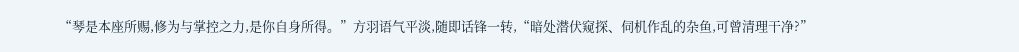“琴是本座所赐,修为与掌控之力,是你自身所得。”方羽语气平淡,随即话锋一转,“暗处潜伏窥探、伺机作乱的杂鱼,可曾清理干净?”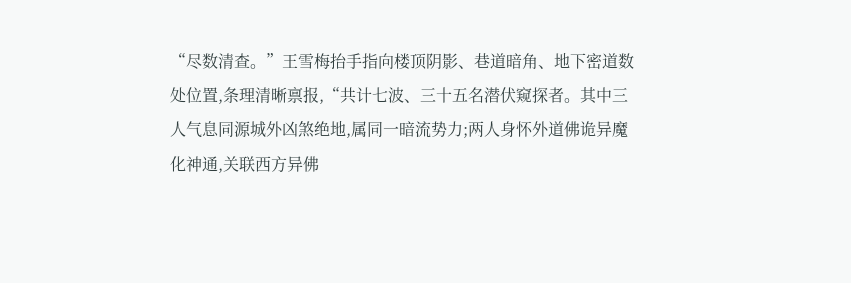“尽数清查。”王雪梅抬手指向楼顶阴影、巷道暗角、地下密道数处位置,条理清晰禀报,“共计七波、三十五名潜伏窥探者。其中三人气息同源城外凶煞绝地,属同一暗流势力;两人身怀外道佛诡异魔化神通,关联西方异佛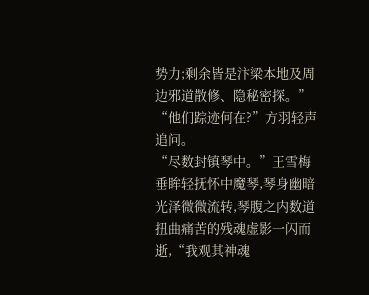势力;剩余皆是汴梁本地及周边邪道散修、隐秘密探。”
“他们踪迹何在?”方羽轻声追问。
“尽数封镇琴中。”王雪梅垂眸轻抚怀中魔琴,琴身幽暗光泽微微流转,琴腹之内数道扭曲痛苦的残魂虚影一闪而逝,“我观其神魂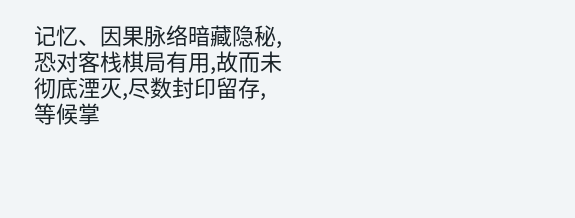记忆、因果脉络暗藏隐秘,恐对客栈棋局有用,故而未彻底湮灭,尽数封印留存,等候掌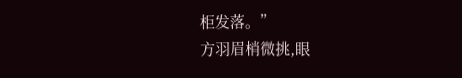柜发落。”
方羽眉梢微挑,眼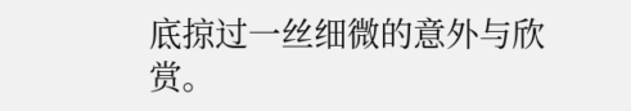底掠过一丝细微的意外与欣赏。